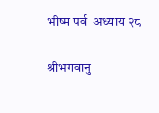भीष्म पर्व  अध्याय २८

श्रीभगवानु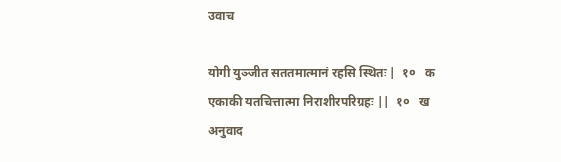उवाच

योगी युञ्जीत सततमात्मानं रहसि स्थितः |  १०   क
एकाकी यतचित्तात्मा निराशीरपरिग्रहः ||  १०   ख
अनुवाद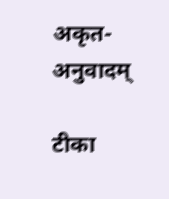अकृत-अनुवादम्

टीका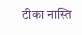टीका नास्ति